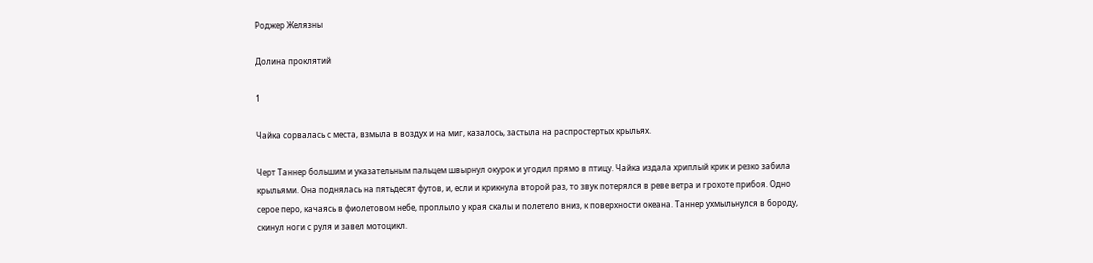Роджер Желязны

Долина проклятий

1

Чайка сорвалась с места, взмыла в воздух и на миг, казалось, застыла на распростертых крыльях.

Черт Таннер большим и указательным пальцем швырнул окурок и угодил прямо в птицу. Чайка издала хриплый крик и резко забила крыльями. Она поднялась на пятьдесят футов, и, если и крикнула второй раз, то звук потерялся в реве ветра и грохоте прибоя. Одно серое перо, качаясь в фиолетовом небе, проплыло у края скалы и полетело вниз, к поверхности океана. Таннер ухмыльнулся в бороду, скинул ноги с руля и завел мотоцикл.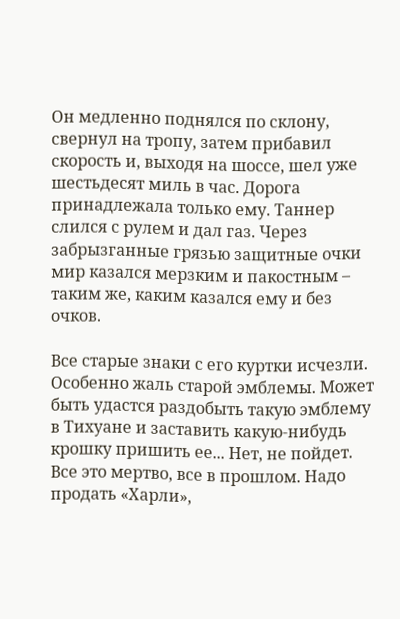Он медленно поднялся по склону, свернул на тропу, затем прибавил скорость и, выходя на шоссе, шел уже шестьдесят миль в час. Дорога принадлежала только ему. Таннер слился с рулем и дал газ. Через забрызганные грязью защитные очки мир казался мерзким и пакостным – таким же, каким казался ему и без очков.

Все старые знаки с его куртки исчезли. Особенно жаль старой эмблемы. Может быть удастся раздобыть такую эмблему в Тихуане и заставить какую-нибудь крошку пришить ее... Нет, не пойдет. Все это мертво, все в прошлом. Надо продать «Харли»,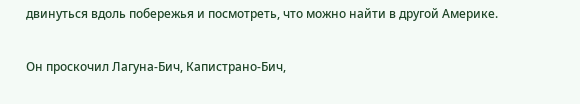двинуться вдоль побережья и посмотреть, что можно найти в другой Америке.

Он проскочил Лагуна-Бич, Капистрано-Бич,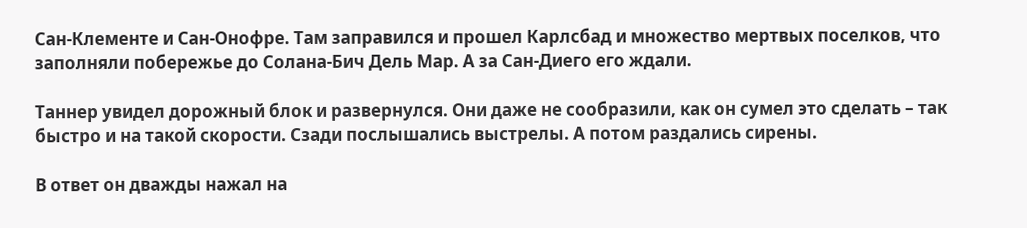Сан-Клементе и Сан-Онофре. Там заправился и прошел Карлсбад и множество мертвых поселков, что заполняли побережье до Солана-Бич Дель Мар. А за Сан-Диего его ждали.

Таннер увидел дорожный блок и развернулся. Они даже не сообразили, как он сумел это сделать – так быстро и на такой скорости. Сзади послышались выстрелы. А потом раздались сирены.

В ответ он дважды нажал на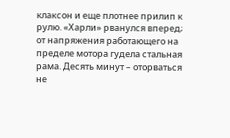клаксон и еще плотнее прилип к рулю. «Харли» рванулся вперед; от напряжения работающего на пределе мотора гудела стальная рама. Десять минут – оторваться не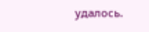удалось.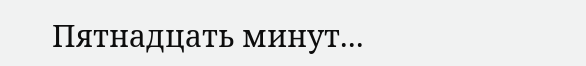Пятнадцать минут...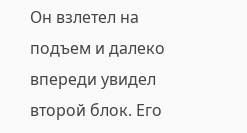Он взлетел на подъем и далеко впереди увидел второй блок. Его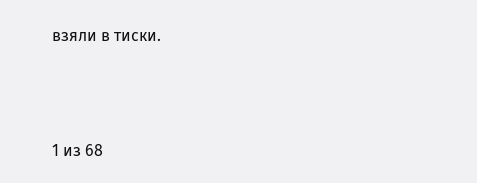взяли в тиски.



1 из 68